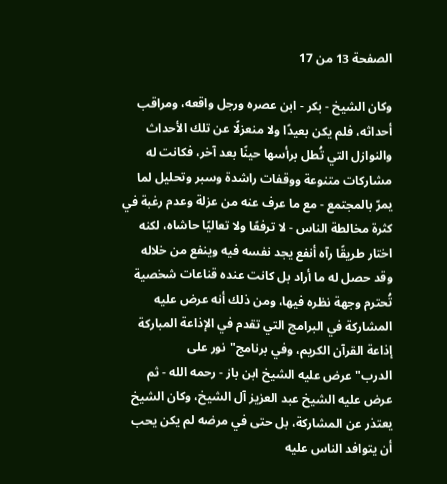الصفحة 13 من 17

وكان الشيخ - بكر - ابن عصره ورجل واقعه، ومراقب أحداثه، فلم يكن بعيدًا ولا منعزلًا عن تلك الأحداث والنوازل التي تُطل برأسها حينًا بعد آخر، فكانت له مشاركات متنوعة ووقفات راشدة وسبر وتحليل لما يمرّ بالمجتمع - مع ما عرف عنه من عزلة وعدم رغبة في كثرة مخالطة الناس - لا ترفعًا ولا تعاليًا حاشاه، لكنه اختار طريقًا رآه أنفع يجد نفسه فيه وينفع من خلاله وقد حصل له ما أراد بل كانت عنده قناعات شخصية تُحترم وجهة نظره فيها، ومن ذلك أنه عرض عليه المشاركة في البرامج التي تقدم في الإذاعة المباركة إذاعة القرآن الكريم، وفي برنامج"نور على الدرب"عرض عليه الشيخ ابن باز - رحمه الله - ثم عرض عليه الشيخ عبد العزيز آل الشيخ، وكان الشيخ يعتذر عن المشاركة، بل حتى في مرضه لم يكن يحب أن يتوافد الناس عليه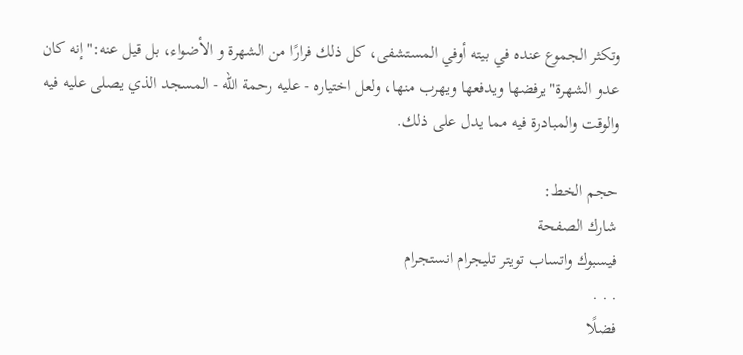وتكثر الجموع عنده في بيته أوفي المستشفى، كل ذلك فرارًا من الشهرة و الأضواء، بل قيل عنه:"إنه كان عدو الشهرة"يرفضها ويدفعها ويهرب منها، ولعل اختياره - عليه رحمة الله - المسجد الذي يصلى عليه فيه والوقت والمبادرة فيه مما يدل على ذلك.

حجم الخط:
شارك الصفحة
فيسبوك واتساب تويتر تليجرام انستجرام
. . .
فضلًا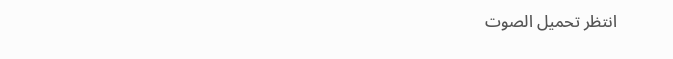انتظر تحميل الصوت